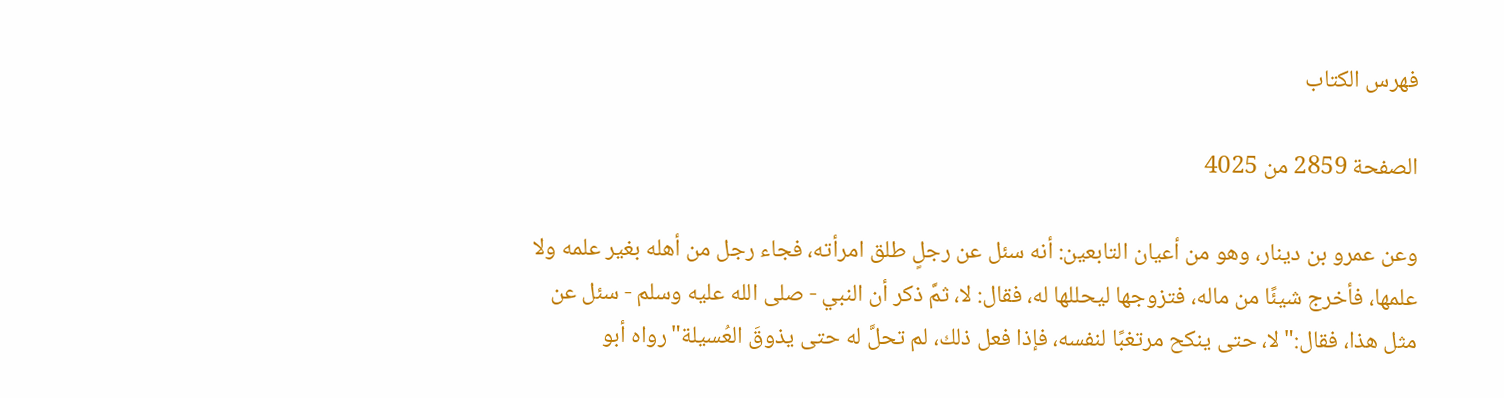فهرس الكتاب

الصفحة 2859 من 4025

وعن عمرو بن دينار، وهو من أعيان التابعين: أنه سئل عن رجلٍ طلق امرأته، فجاء رجل من أهله بغير علمه ولا علمها، فأخرج شيئًا من ماله، فتزوجها ليحللها له، فقال: لا، ثمَّ ذكر أن النبي - صلى الله عليه وسلم - سئل عن مثل هذا، فقال:"لا، حتى ينكح مرتغبًا لنفسه، فإذا فعل ذلك، لم تحلَّ له حتى يذوقَ العُسيلة"رواه أبو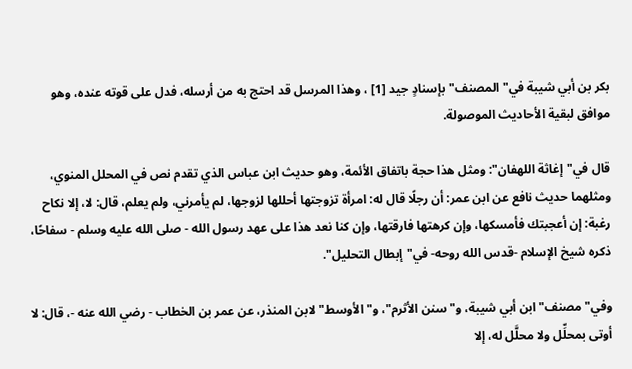بكر بن أبي شيبة في"المصنف"بإسنادٍ جيد [1] ، وهذا المرسل قد احتج به من أرسله، فدل على قوته عنده، وهو موافق لبقية الأحاديث الموصولة.

قال في"إغاثة اللهفان": ومثل هذا حجة باتفاق الأئمة، وهو حديث ابن عباس الذي تقدم نص في المحلل المنوي، ومثلهما حديث نافع عن ابن عمر: أن رجلًا قال له: امرأة تزوجتها أحللها لزوجها، لم يأمرني، ولم يعلم، قال: لا، إلا نكاح رغبة: إن أعجبتك فأمسكها، وإن كرهتها فارقتها، وإن كنا نعد هذا على عهد رسول الله - صلى الله عليه وسلم - سفاحًا، ذكره شيخ الإسلام -قدس الله روحه- في"إبطال التحليل".

وفي"مصنف"ابن أبي شيبة، و"سنن الأثرم"، و"الأوسط"لابن المنذر، عن عمر بن الخطاب - رضي الله عنه -، قال: لا أوتى بمحلِّل ولا محلَّل له، إلا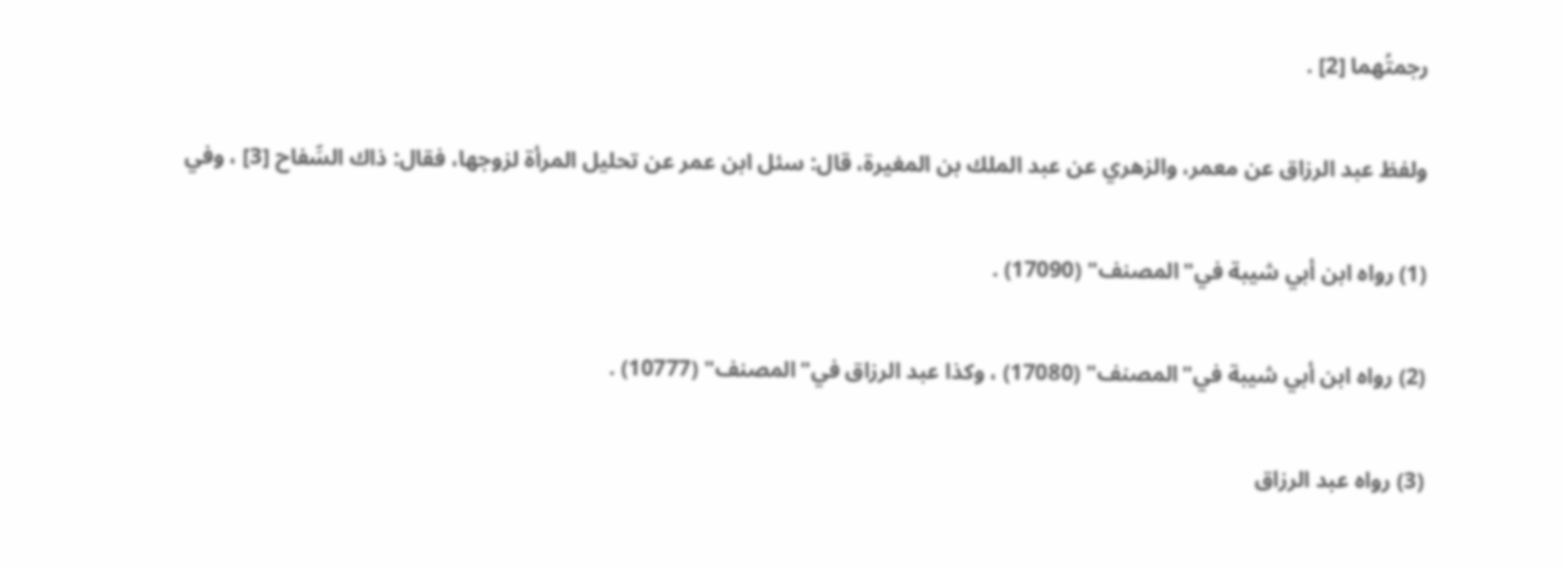رجمتُهما [2] .

ولفظ عبد الرزاق عن معمر، والزهري عن عبد الملك بن المغيرة، قال: سئل ابن عمر عن تحليل المرأة لزوجها، فقال: ذاك السِّفاح [3] ، وفي

(1) رواه ابن أبي شيبة في"المصنف" (17090) .

(2) رواه ابن أبي شيبة في"المصنف" (17080) ، وكذا عبد الرزاق في"المصنف" (10777) .

(3) رواه عبد الرزاق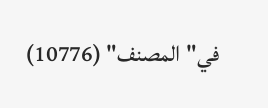في"المصنف" (10776)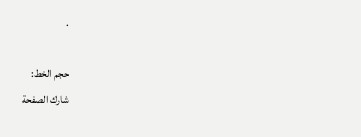.

حجم الخط:
شارك الصفحة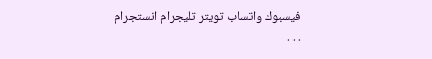فيسبوك واتساب تويتر تليجرام انستجرام
. . .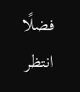فضلًا انتظر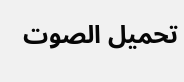تحميل الصوت